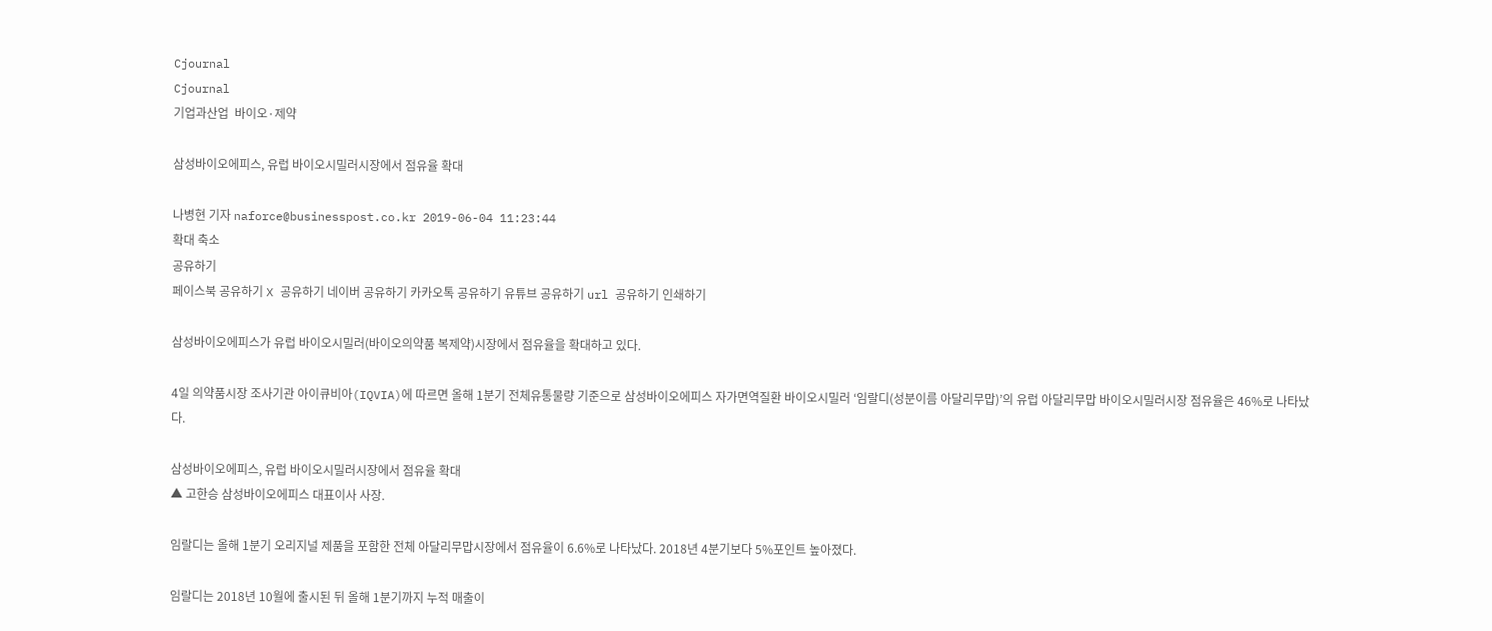Cjournal
Cjournal
기업과산업  바이오·제약

삼성바이오에피스, 유럽 바이오시밀러시장에서 점유율 확대

나병현 기자 naforce@businesspost.co.kr 2019-06-04 11:23:44
확대 축소
공유하기
페이스북 공유하기 X 공유하기 네이버 공유하기 카카오톡 공유하기 유튜브 공유하기 url 공유하기 인쇄하기

삼성바이오에피스가 유럽 바이오시밀러(바이오의약품 복제약)시장에서 점유율을 확대하고 있다.

4일 의약품시장 조사기관 아이큐비아(IQVIA)에 따르면 올해 1분기 전체유통물량 기준으로 삼성바이오에피스 자가면역질환 바이오시밀러 ‘임랄디(성분이름 아달리무맙)’의 유럽 아달리무맙 바이오시밀러시장 점유율은 46%로 나타났다.

삼성바이오에피스, 유럽 바이오시밀러시장에서 점유율 확대
▲ 고한승 삼성바이오에피스 대표이사 사장.

임랄디는 올해 1분기 오리지널 제품을 포함한 전체 아달리무맙시장에서 점유율이 6.6%로 나타났다. 2018년 4분기보다 5%포인트 높아졌다.

임랄디는 2018년 10월에 출시된 뒤 올해 1분기까지 누적 매출이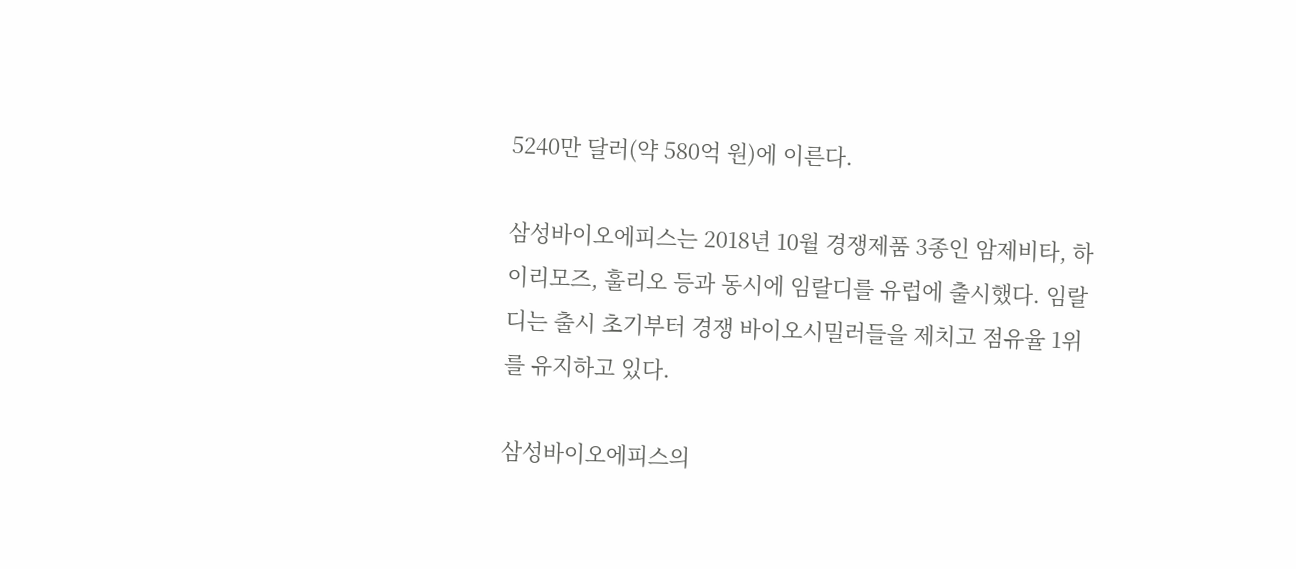5240만 달러(약 580억 원)에 이른다.

삼성바이오에피스는 2018년 10월 경쟁제품 3종인 암제비타, 하이리모즈, 훌리오 등과 동시에 임랄디를 유럽에 출시했다. 임랄디는 출시 초기부터 경쟁 바이오시밀러들을 제치고 점유율 1위를 유지하고 있다.

삼성바이오에피스의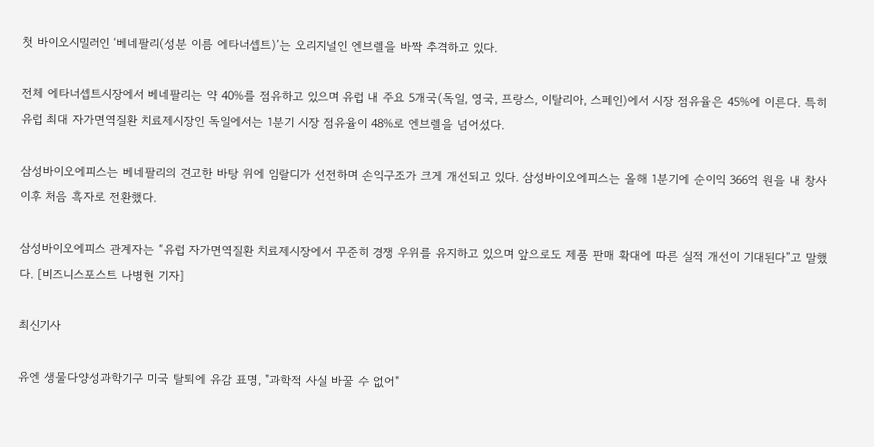첫 바이오시밀러인 ‘베네팔리(성분 이름 에타너셉트)’는 오리지널인 엔브렐을 바짝 추격하고 있다.

전체 에타너셉트시장에서 베네팔리는 약 40%를 점유하고 있으며 유럽 내 주요 5개국(독일, 영국, 프랑스, 이탈리아, 스페인)에서 시장 점유율은 45%에 이른다. 특히 유럽 최대 자가면역질환 치료제시장인 독일에서는 1분기 시장 점유율이 48%로 엔브렐을 넘어섰다.

삼성바이오에피스는 베네팔리의 견고한 바탕 위에 임랄디가 선전하며 손익구조가 크게 개선되고 있다. 삼성바이오에피스는 올해 1분기에 순이익 366억 원을 내 창사 이후 처음 흑자로 전환했다.

삼성바이오에피스 관계자는 “유럽 자가면역질환 치료제시장에서 꾸준히 경쟁 우위를 유지하고 있으며 앞으로도 제품 판매 확대에 따른 실적 개선이 기대된다”고 말했다. [비즈니스포스트 나병현 기자]

최신기사

유엔 생물다양성과학기구 미국 탈퇴에 유감 표명, "과학적 사실 바꿀 수 없어"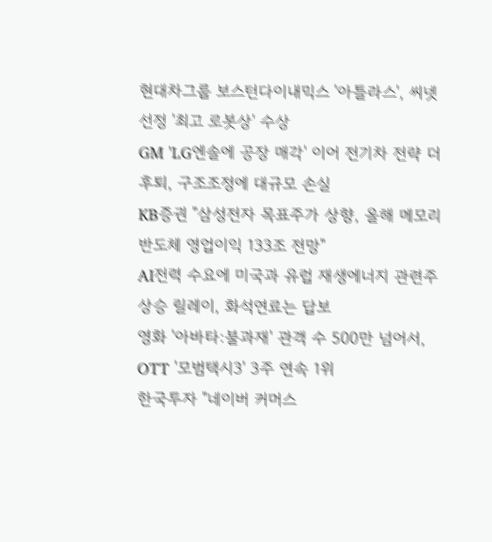현대차그룹 보스턴다이내믹스 '아틀라스', 씨넷 선정 '최고 로봇상' 수상
GM 'LG엔솔에 공장 매각' 이어 전기차 전략 더 후퇴, 구조조정에 대규모 손실
KB증권 "삼성전자 목표주가 상향, 올해 메모리반도체 영업이익 133조 전망"
AI전력 수요에 미국과 유럽 재생에너지 관련주 상승 릴레이, 화석연료는 답보
영화 '아바타:불과재' 관객 수 500만 넘어서, OTT '모범택시3' 3주 연속 1위
한국투자 "네이버 커머스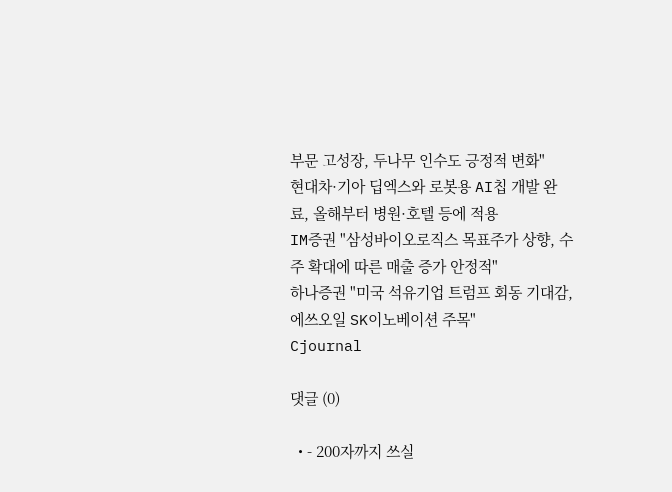부문 고성장, 두나무 인수도 긍정적 변화"
현대차·기아 딥엑스와 로봇용 AI칩 개발 완료, 올해부터 병원·호텔 등에 적용
IM증권 "삼성바이오로직스 목표주가 상향, 수주 확대에 따른 매출 증가 안정적"
하나증권 "미국 석유기업 트럼프 회동 기대감, 에쓰오일 SK이노베이션 주목"
Cjournal

댓글 (0)

  • - 200자까지 쓰실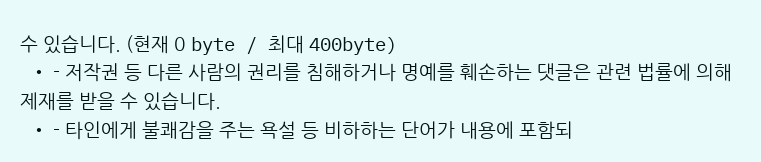수 있습니다. (현재 0 byte / 최대 400byte)
  • - 저작권 등 다른 사람의 권리를 침해하거나 명예를 훼손하는 댓글은 관련 법률에 의해 제재를 받을 수 있습니다.
  • - 타인에게 불쾌감을 주는 욕설 등 비하하는 단어가 내용에 포함되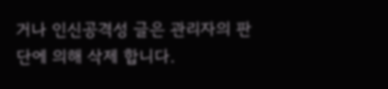거나 인신공격성 글은 관리자의 판단에 의해 삭제 합니다.